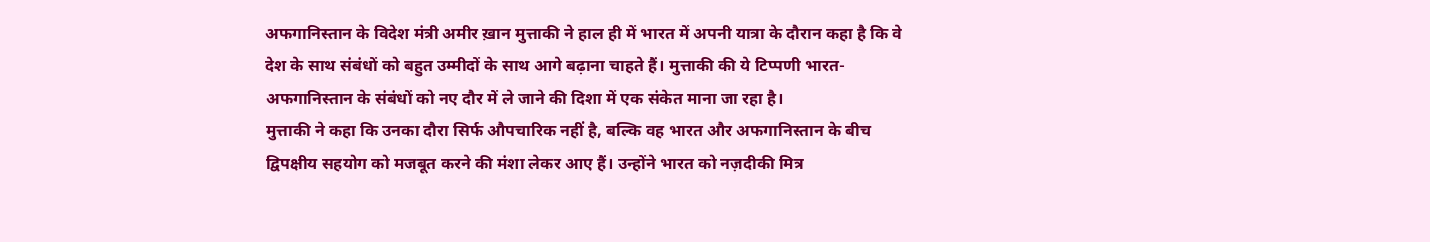अफगानिस्तान के विदेश मंत्री अमीर ख़ान मुत्ताकी ने हाल ही में भारत में अपनी यात्रा के दौरान कहा है कि वे देश के साथ संबंधों को बहुत उम्मीदों के साथ आगे बढ़ाना चाहते हैं। मुत्ताकी की ये टिप्पणी भारत-अफगानिस्तान के संबंधों को नए दौर में ले जाने की दिशा में एक संकेत माना जा रहा है।
मुत्ताकी ने कहा कि उनका दौरा सिर्फ औपचारिक नहीं है, बल्कि वह भारत और अफगानिस्तान के बीच द्विपक्षीय सहयोग को मजबूत करने की मंशा लेकर आए हैं। उन्होंने भारत को नज़दीकी मित्र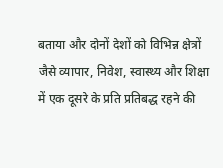बताया और दोनों देशों को विभिन्न क्षेत्रों जैसे व्यापार, निवेश, स्वास्थ्य और शिक्षा में एक दूसरे के प्रति प्रतिबद्ध रहने की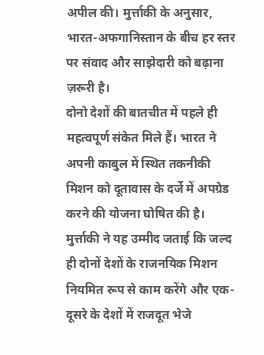अपील की। मुर्त्ताकी के अनुसार, भारत-अफगानिस्तान के बीच हर स्तर पर संवाद और साझेदारी को बढ़ाना ज़रूरी है।
दोनो देशों की बातचीत में पहले ही महत्वपूर्ण संकेत मिले हैं। भारत ने अपनी काबुल में स्थित तकनीकी मिशन को दूतावास के दर्जे में अपग्रेड करने की योजना घोषित की है। मुर्त्ताकी ने यह उम्मीद जताई कि जल्द ही दोनों देशों के राजनयिक मिशन नियमित रूप से काम करेंगे और एक-दूसरे के देशों में राजदूत भेजे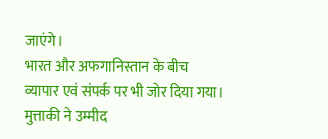जाएंगे।
भारत और अफगानिस्तान के बीच व्यापार एवं संपर्क पर भी जोर दिया गया। मुत्ताकी ने उम्मीद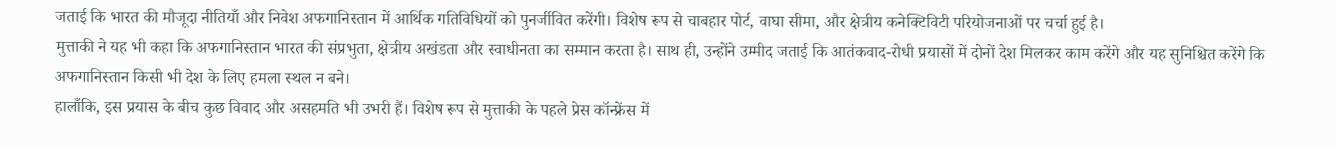जताई कि भारत की मौजूदा नीतियाँ और निवेश अफगानिस्तान में आर्थिक गतिविधियों को पुनर्जीवित करेंगी। विशेष रूप से चाबहार पोर्ट, वाघा सीमा, और क्षेत्रीय कनेक्टिविटी परियोजनाओं पर चर्चा हुई है।
मुत्ताकी ने यह भी कहा कि अफगानिस्तान भारत की संप्रभुता, क्षेत्रीय अखंडता और स्वाधीनता का सम्मान करता है। साथ ही, उन्होंने उम्मीद जताई कि आतंकवाद-रोधी प्रयासों में दोनों देश मिलकर काम करेंगे और यह सुनिश्चित करेंगे कि अफगानिस्तान किसी भी देश के लिए हमला स्थल न बने।
हालाँकि, इस प्रयास के बीच कुछ विवाद और असहमति भी उभरी हैं। विशेष रूप से मुत्ताकी के पहले प्रेस कॉन्फ्रेंस में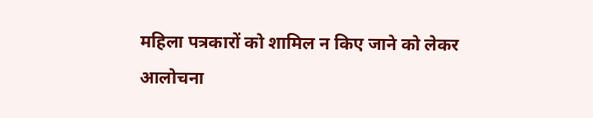महिला पत्रकारों को शामिल न किए जाने को लेकर आलोचना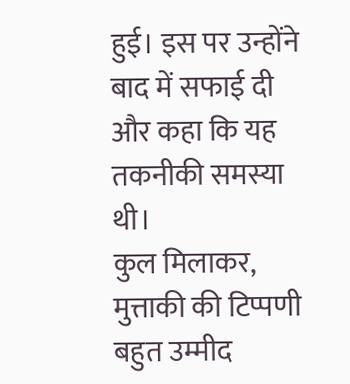हुई। इस पर उन्होंने बाद में सफाई दी और कहा कि यह तकनीकी समस्या थी।
कुल मिलाकर, मुत्ताकी की टिप्पणी बहुत उम्मीद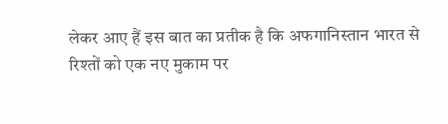लेकर आए हैं इस बात का प्रतीक है कि अफगानिस्तान भारत से रिश्तों को एक नए मुकाम पर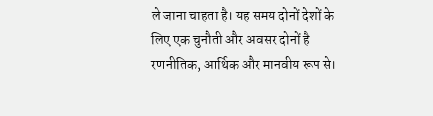ले जाना चाहता है। यह समय दोनों देशों के लिए एक चुनौती और अवसर दोनों है रणनीतिक, आर्थिक और मानवीय रूप से।